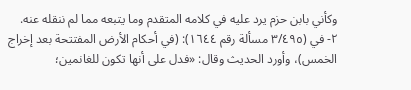وكأني بابن حزم يرد عليه في كلامه المتقدم وما يتبعه مما لم ننقله عنه.
٢- في (٣/٤٩٥ مسألة رقم ١٦٤٤): (في أحكام الأرض المفتتحة بعد إخراج الخمس)، وأورد الحديث وقال: «فدل على أنها تكون للغانمين؛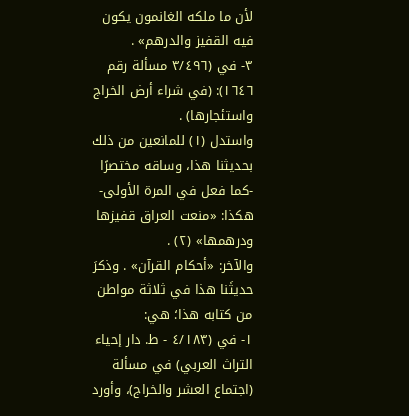لأن ما ملكه الغانمون يكون فيه القفيز والدرهم» .
٣- في (٣/٤٩٦ مسألة رقم ١٦٤٦): (في شراء أرض الخراج واستئجارها) .
واستدل (١) للمانعين من ذلك بحديثنا هذا، وساقه مختصرًا -كما فعل في المرة الأولى- هكذا: «منعت العراق قفيزها ودرهمها» (٢) .
والآخر: «أحكام القرآن» . وذكرَ حديثَنا هذا في ثلاثة مواطن من كتابه هذا؛ هي:
١- في (٤/١٨٣ - ط. دار إحياء التراث العربي) في مسألة (اجتماع العشر والخراج)، وأورد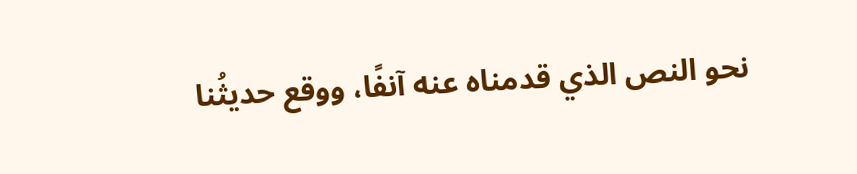نحو النص الذي قدمناه عنه آنفًا، ووقع حديثُنا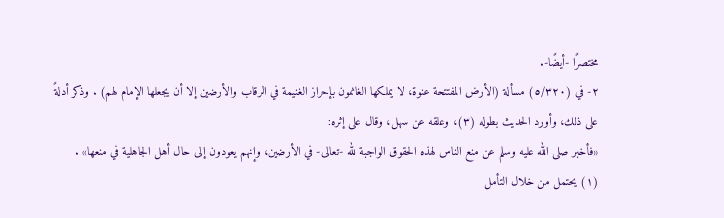مختصرًا -أيضًا-.
٢- في (٥/٣٢٠) مسألة (الأرض المفتتحة عنوة، لا يملكها الغانمون بإحراز الغنيمة في الرقاب والأرضين إلا أن يجعلها الإمام لهم) . وذكر أدلةً على ذلك، وأورد الحديث بطوله (٣)، وعلقه عن سهل، وقال على إثره:
«فأخبر صلى الله عليه وسلم عن منع الناس لهذه الحقوق الواجبة لله -تعالى- في الأرضين، وإنهم يعودون إلى حال أهل الجاهلية في منعها» .
(١) يحتمل من خلال التأمل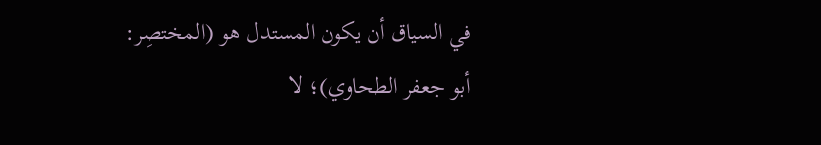في السياق أن يكون المستدل هو (المختصِر: أبو جعفر الطحاوي)؛ لا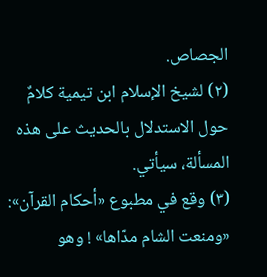الجصاص.
(٢) لشيخ الإسلام ابن تيمية كلامٌ حول الاستدلال بالحديث على هذه المسألة، سيأتي.
(٣) وقع في مطبوع «أحكام القرآن»: «ومنعت الشام مدّاها» ! وهو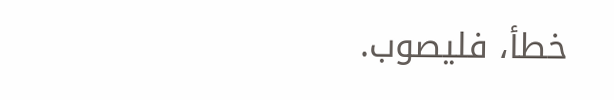خطأ، فليصوب.